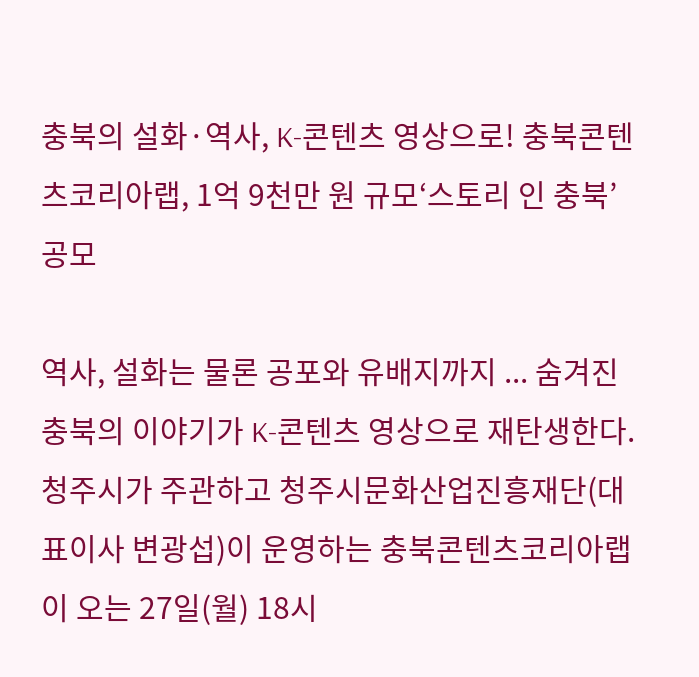충북의 설화·역사, K-콘텐츠 영상으로! 충북콘텐츠코리아랩, 1억 9천만 원 규모‘스토리 인 충북’공모

역사, 설화는 물론 공포와 유배지까지 ... 숨겨진 충북의 이야기가 K-콘텐츠 영상으로 재탄생한다.
청주시가 주관하고 청주시문화산업진흥재단(대표이사 변광섭)이 운영하는 충북콘텐츠코리아랩이 오는 27일(월) 18시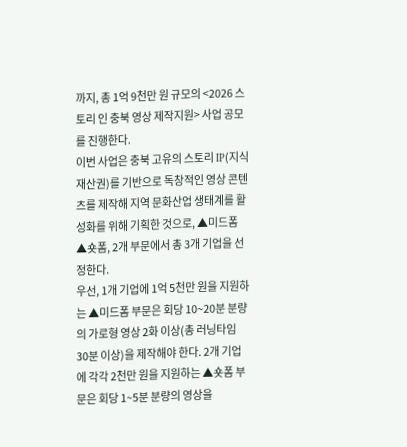까지, 총 1억 9천만 원 규모의 <2026 스토리 인 충북 영상 제작지원> 사업 공모를 진행한다.
이번 사업은 충북 고유의 스토리 IP(지식재산권)를 기반으로 독창적인 영상 콘텐츠를 제작해 지역 문화산업 생태계를 활성화를 위해 기획한 것으로, ▲미드폼 ▲숏폼, 2개 부문에서 총 3개 기업을 선정한다.
우선, 1개 기업에 1억 5천만 원을 지원하는 ▲미드폼 부문은 회당 10~20분 분량의 가로형 영상 2화 이상(총 러닝타임 30분 이상)을 제작해야 한다. 2개 기업에 각각 2천만 원을 지원하는 ▲숏폼 부문은 회당 1~5분 분량의 영상을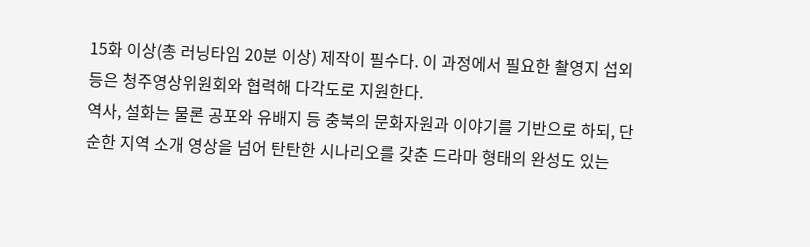15화 이상(총 러닝타임 20분 이상) 제작이 필수다. 이 과정에서 필요한 촬영지 섭외 등은 청주영상위원회와 협력해 다각도로 지원한다.
역사, 설화는 물론 공포와 유배지 등 충북의 문화자원과 이야기를 기반으로 하되, 단순한 지역 소개 영상을 넘어 탄탄한 시나리오를 갖춘 드라마 형태의 완성도 있는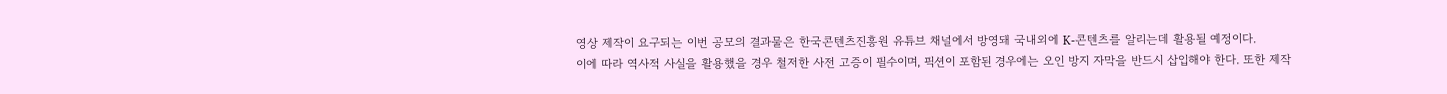영상 제작이 요구되는 이번 공모의 결과물은 한국콘텐츠진흥원 유튜브 채널에서 방영돼 국내외에 K-콘텐츠를 알리는데 활용될 예정이다.
이에 따라 역사적 사실을 활용했을 경우 철저한 사전 고증이 필수이며, 픽션이 포함된 경우에는 오인 방지 자막을 반드시 삽입해야 한다. 또한 제작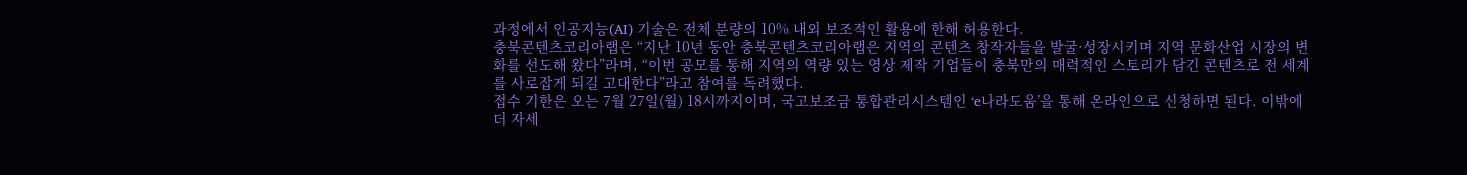과정에서 인공지능(AI) 기술은 전체 분량의 10% 내외 보조적인 활용에 한해 허용한다.
충북콘텐츠코리아랩은 “지난 10년 동안 충북콘텐츠코리아랩은 지역의 콘텐츠 창작자들을 발굴·성장시키며 지역 문화산업 시장의 변화를 선도해 왔다”라며, “이번 공모를 통해 지역의 역량 있는 영상 제작 기업들이 충북만의 매력적인 스토리가 담긴 콘텐츠로 전 세계를 사로잡게 되길 고대한다”라고 참여를 독려했다.
접수 기한은 오는 7월 27일(월) 18시까지이며, 국고보조금 통합관리시스템인 ‘e나라도움’을 통해 온라인으로 신청하면 된다. 이밖에 더 자세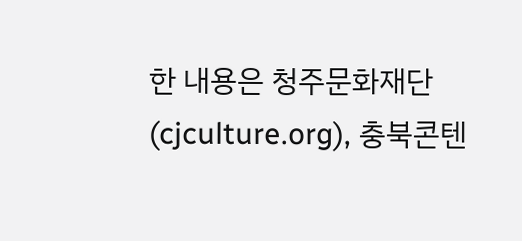한 내용은 청주문화재단(cjculture.org), 충북콘텐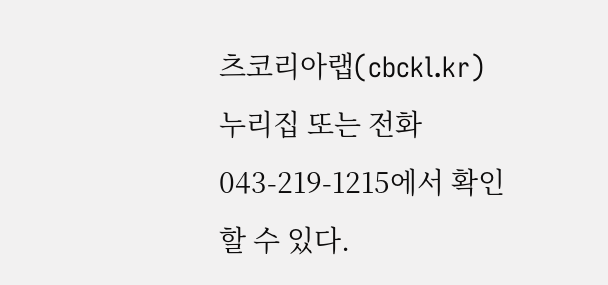츠코리아랩(cbckl.kr) 누리집 또는 전화 043-219-1215에서 확인할 수 있다.